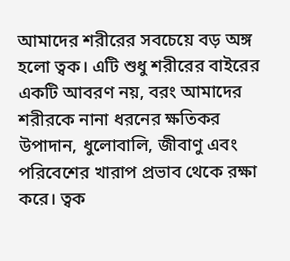আমাদের শরীরের সবচেয়ে বড় অঙ্গ হলো ত্বক। এটি শুধু শরীরের বাইরের একটি আবরণ নয়, বরং আমাদের শরীরকে নানা ধরনের ক্ষতিকর উপাদান, ধুলোবালি, জীবাণু এবং পরিবেশের খারাপ প্রভাব থেকে রক্ষা করে। ত্বক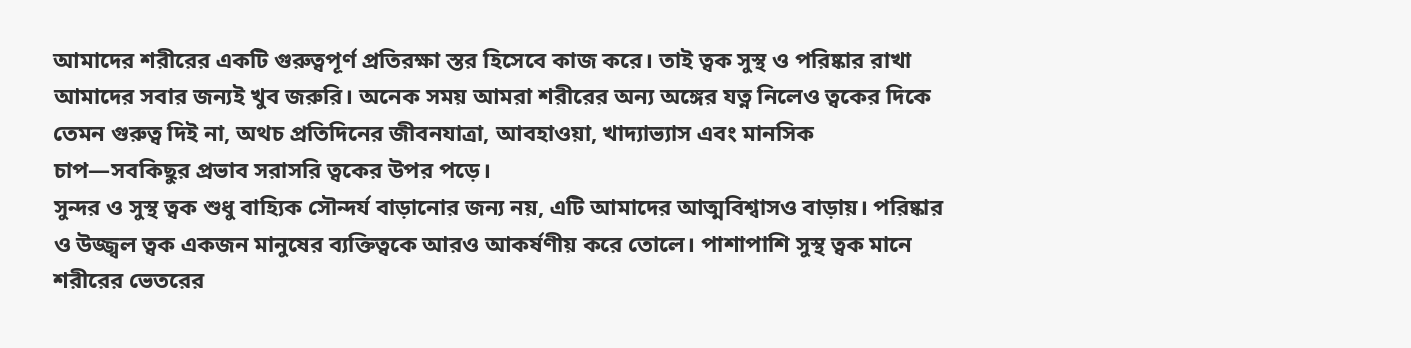আমাদের শরীরের একটি গুরুত্বপূর্ণ প্রতিরক্ষা স্তর হিসেবে কাজ করে। তাই ত্বক সুস্থ ও পরিষ্কার রাখা আমাদের সবার জন্যই খুব জরুরি। অনেক সময় আমরা শরীরের অন্য অঙ্গের যত্ন নিলেও ত্বকের দিকে তেমন গুরুত্ব দিই না, অথচ প্রতিদিনের জীবনযাত্রা, আবহাওয়া, খাদ্যাভ্যাস এবং মানসিক চাপ—সবকিছুর প্রভাব সরাসরি ত্বকের উপর পড়ে।
সুন্দর ও সুস্থ ত্বক শুধু বাহ্যিক সৌন্দর্য বাড়ানোর জন্য নয়, এটি আমাদের আত্মবিশ্বাসও বাড়ায়। পরিষ্কার ও উজ্জ্বল ত্বক একজন মানুষের ব্যক্তিত্বকে আরও আকর্ষণীয় করে তোলে। পাশাপাশি সুস্থ ত্বক মানে শরীরের ভেতরের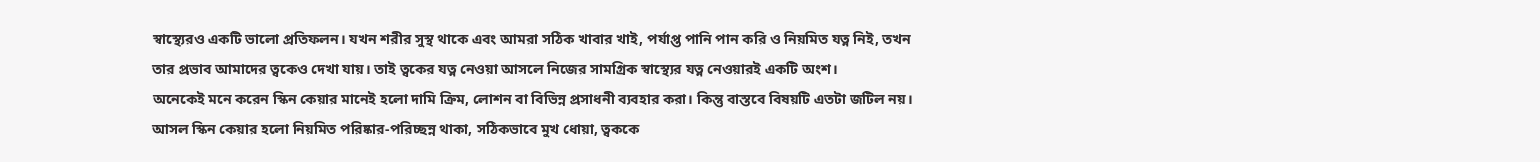স্বাস্থ্যেরও একটি ভালো প্রতিফলন। যখন শরীর সুস্থ থাকে এবং আমরা সঠিক খাবার খাই, পর্যাপ্ত পানি পান করি ও নিয়মিত যত্ন নিই, তখন তার প্রভাব আমাদের ত্বকেও দেখা যায়। তাই ত্বকের যত্ন নেওয়া আসলে নিজের সামগ্রিক স্বাস্থ্যের যত্ন নেওয়ারই একটি অংশ।
অনেকেই মনে করেন স্কিন কেয়ার মানেই হলো দামি ক্রিম, লোশন বা বিভিন্ন প্রসাধনী ব্যবহার করা। কিন্তু বাস্তবে বিষয়টি এতটা জটিল নয়। আসল স্কিন কেয়ার হলো নিয়মিত পরিষ্কার-পরিচ্ছন্ন থাকা, সঠিকভাবে মুখ ধোয়া, ত্বককে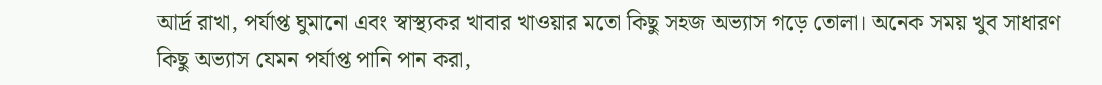আর্দ্র রাখা, পর্যাপ্ত ঘুমানো এবং স্বাস্থ্যকর খাবার খাওয়ার মতো কিছু সহজ অভ্যাস গড়ে তোলা। অনেক সময় খুব সাধারণ কিছু অভ্যাস যেমন পর্যাপ্ত পানি পান করা,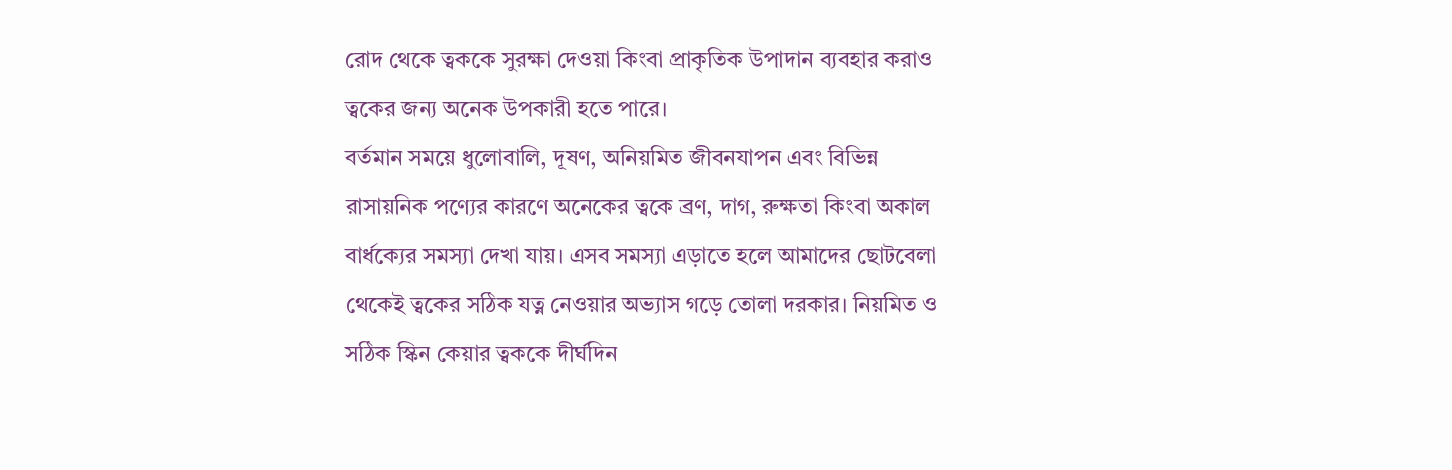রোদ থেকে ত্বককে সুরক্ষা দেওয়া কিংবা প্রাকৃতিক উপাদান ব্যবহার করাও ত্বকের জন্য অনেক উপকারী হতে পারে।
বর্তমান সময়ে ধুলোবালি, দূষণ, অনিয়মিত জীবনযাপন এবং বিভিন্ন রাসায়নিক পণ্যের কারণে অনেকের ত্বকে ব্রণ, দাগ, রুক্ষতা কিংবা অকাল বার্ধক্যের সমস্যা দেখা যায়। এসব সমস্যা এড়াতে হলে আমাদের ছোটবেলা থেকেই ত্বকের সঠিক যত্ন নেওয়ার অভ্যাস গড়ে তোলা দরকার। নিয়মিত ও সঠিক স্কিন কেয়ার ত্বককে দীর্ঘদিন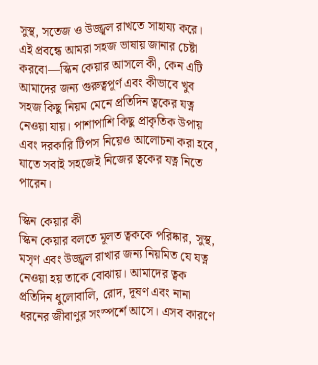সুস্থ, সতেজ ও উজ্জ্বল রাখতে সাহায্য করে।
এই প্রবন্ধে আমরা সহজ ভাষায় জানার চেষ্টা করবো—স্কিন কেয়ার আসলে কী, কেন এটি আমাদের জন্য গুরুত্বপূর্ণ এবং কীভাবে খুব সহজ কিছু নিয়ম মেনে প্রতিদিন ত্বকের যত্ন নেওয়া যায়। পাশাপাশি কিছু প্রাকৃতিক উপায় এবং দরকারি টিপস নিয়েও আলোচনা করা হবে, যাতে সবাই সহজেই নিজের ত্বকের যত্ন নিতে পারেন।

স্কিন কেয়ার কী
স্কিন কেয়ার বলতে মূলত ত্বককে পরিষ্কার, সুস্থ, মসৃণ এবং উজ্জ্বল রাখার জন্য নিয়মিত যে যত্ন নেওয়া হয় তাকে বোঝায়। আমাদের ত্বক প্রতিদিন ধুলোবালি, রোদ, দূষণ এবং নানা ধরনের জীবাণুর সংস্পর্শে আসে। এসব কারণে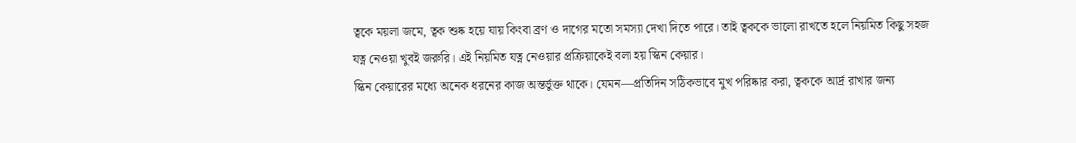ত্বকে ময়লা জমে, ত্বক শুষ্ক হয়ে যায় কিংবা ব্রণ ও দাগের মতো সমস্যা দেখা দিতে পারে। তাই ত্বককে ভালো রাখতে হলে নিয়মিত কিছু সহজ যত্ন নেওয়া খুবই জরুরি। এই নিয়মিত যত্ন নেওয়ার প্রক্রিয়াকেই বলা হয় স্কিন কেয়ার।
স্কিন কেয়ারের মধ্যে অনেক ধরনের কাজ অন্তর্ভুক্ত থাকে। যেমন—প্রতিদিন সঠিকভাবে মুখ পরিষ্কার করা, ত্বককে আর্দ্র রাখার জন্য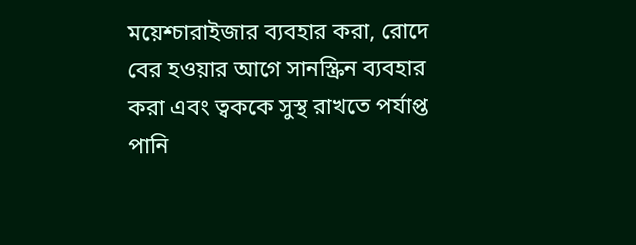ময়েশ্চারাইজার ব্যবহার করা, রোদে বের হওয়ার আগে সানস্ক্রিন ব্যবহার করা এবং ত্বককে সুস্থ রাখতে পর্যাপ্ত পানি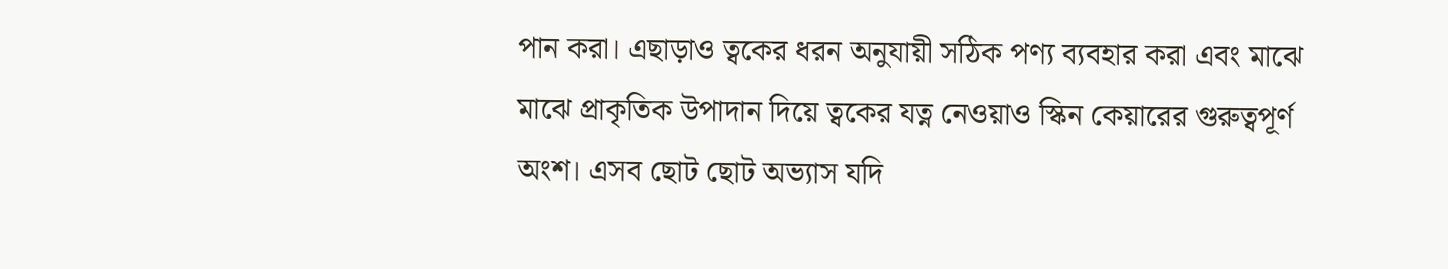পান করা। এছাড়াও ত্বকের ধরন অনুযায়ী সঠিক পণ্য ব্যবহার করা এবং মাঝে মাঝে প্রাকৃতিক উপাদান দিয়ে ত্বকের যত্ন নেওয়াও স্কিন কেয়ারের গুরুত্বপূর্ণ অংশ। এসব ছোট ছোট অভ্যাস যদি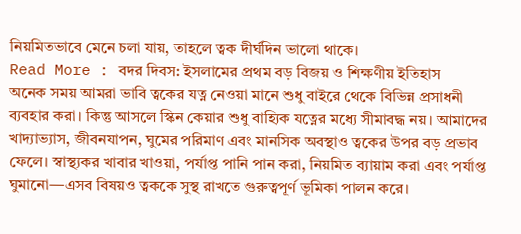নিয়মিতভাবে মেনে চলা যায়, তাহলে ত্বক দীর্ঘদিন ভালো থাকে।
Read More : বদর দিবস: ইসলামের প্রথম বড় বিজয় ও শিক্ষণীয় ইতিহাস
অনেক সময় আমরা ভাবি ত্বকের যত্ন নেওয়া মানে শুধু বাইরে থেকে বিভিন্ন প্রসাধনী ব্যবহার করা। কিন্তু আসলে স্কিন কেয়ার শুধু বাহ্যিক যত্নের মধ্যে সীমাবদ্ধ নয়। আমাদের খাদ্যাভ্যাস, জীবনযাপন, ঘুমের পরিমাণ এবং মানসিক অবস্থাও ত্বকের উপর বড় প্রভাব ফেলে। স্বাস্থ্যকর খাবার খাওয়া, পর্যাপ্ত পানি পান করা, নিয়মিত ব্যায়াম করা এবং পর্যাপ্ত ঘুমানো—এসব বিষয়ও ত্বককে সুস্থ রাখতে গুরুত্বপূর্ণ ভূমিকা পালন করে।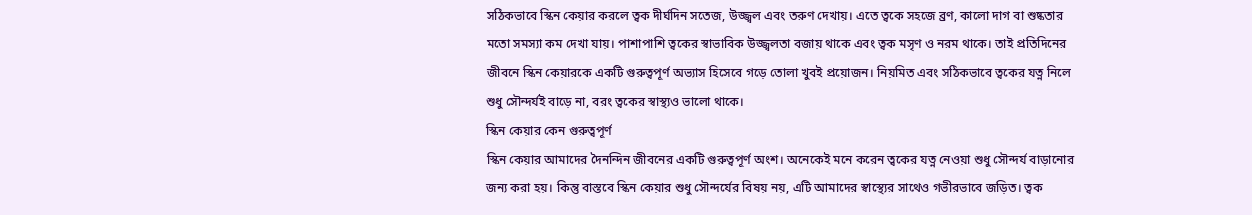সঠিকভাবে স্কিন কেয়ার করলে ত্বক দীর্ঘদিন সতেজ, উজ্জ্বল এবং তরুণ দেখায়। এতে ত্বকে সহজে ব্রণ, কালো দাগ বা শুষ্কতার মতো সমস্যা কম দেখা যায়। পাশাপাশি ত্বকের স্বাভাবিক উজ্জ্বলতা বজায় থাকে এবং ত্বক মসৃণ ও নরম থাকে। তাই প্রতিদিনের জীবনে স্কিন কেয়ারকে একটি গুরুত্বপূর্ণ অভ্যাস হিসেবে গড়ে তোলা খুবই প্রয়োজন। নিয়মিত এবং সঠিকভাবে ত্বকের যত্ন নিলে শুধু সৌন্দর্যই বাড়ে না, বরং ত্বকের স্বাস্থ্যও ভালো থাকে।
স্কিন কেয়ার কেন গুরুত্বপূর্ণ
স্কিন কেয়ার আমাদের দৈনন্দিন জীবনের একটি গুরুত্বপূর্ণ অংশ। অনেকেই মনে করেন ত্বকের যত্ন নেওয়া শুধু সৌন্দর্য বাড়ানোর জন্য করা হয়। কিন্তু বাস্তবে স্কিন কেয়ার শুধু সৌন্দর্যের বিষয় নয়, এটি আমাদের স্বাস্থ্যের সাথেও গভীরভাবে জড়িত। ত্বক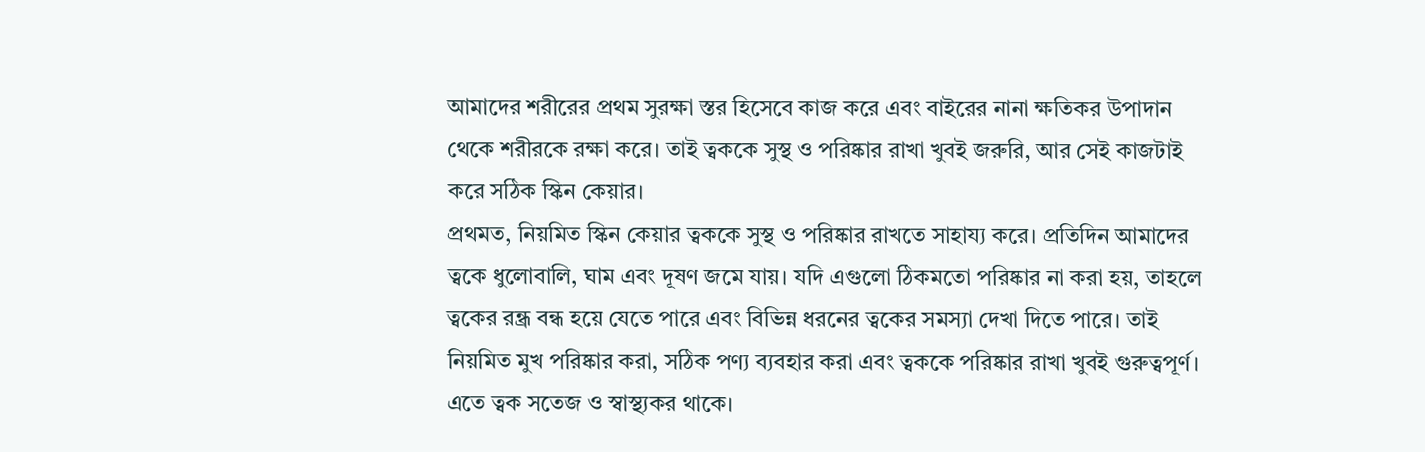আমাদের শরীরের প্রথম সুরক্ষা স্তর হিসেবে কাজ করে এবং বাইরের নানা ক্ষতিকর উপাদান থেকে শরীরকে রক্ষা করে। তাই ত্বককে সুস্থ ও পরিষ্কার রাখা খুবই জরুরি, আর সেই কাজটাই করে সঠিক স্কিন কেয়ার।
প্রথমত, নিয়মিত স্কিন কেয়ার ত্বককে সুস্থ ও পরিষ্কার রাখতে সাহায্য করে। প্রতিদিন আমাদের ত্বকে ধুলোবালি, ঘাম এবং দূষণ জমে যায়। যদি এগুলো ঠিকমতো পরিষ্কার না করা হয়, তাহলে ত্বকের রন্ধ্র বন্ধ হয়ে যেতে পারে এবং বিভিন্ন ধরনের ত্বকের সমস্যা দেখা দিতে পারে। তাই নিয়মিত মুখ পরিষ্কার করা, সঠিক পণ্য ব্যবহার করা এবং ত্বককে পরিষ্কার রাখা খুবই গুরুত্বপূর্ণ। এতে ত্বক সতেজ ও স্বাস্থ্যকর থাকে।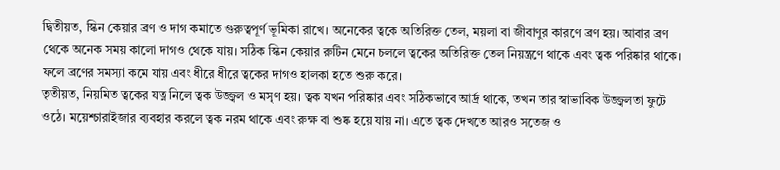দ্বিতীয়ত, স্কিন কেয়ার ব্রণ ও দাগ কমাতে গুরুত্বপূর্ণ ভূমিকা রাখে। অনেকের ত্বকে অতিরিক্ত তেল, ময়লা বা জীবাণুর কারণে ব্রণ হয়। আবার ব্রণ থেকে অনেক সময় কালো দাগও থেকে যায়। সঠিক স্কিন কেয়ার রুটিন মেনে চললে ত্বকের অতিরিক্ত তেল নিয়ন্ত্রণে থাকে এবং ত্বক পরিষ্কার থাকে। ফলে ব্রণের সমস্যা কমে যায় এবং ধীরে ধীরে ত্বকের দাগও হালকা হতে শুরু করে।
তৃতীয়ত, নিয়মিত ত্বকের যত্ন নিলে ত্বক উজ্জ্বল ও মসৃণ হয়। ত্বক যখন পরিষ্কার এবং সঠিকভাবে আর্দ্র থাকে, তখন তার স্বাভাবিক উজ্জ্বলতা ফুটে ওঠে। ময়েশ্চারাইজার ব্যবহার করলে ত্বক নরম থাকে এবং রুক্ষ বা শুষ্ক হয়ে যায় না। এতে ত্বক দেখতে আরও সতেজ ও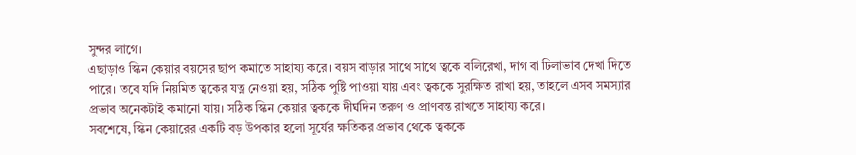সুন্দর লাগে।
এছাড়াও স্কিন কেয়ার বয়সের ছাপ কমাতে সাহায্য করে। বয়স বাড়ার সাথে সাথে ত্বকে বলিরেখা, দাগ বা ঢিলাভাব দেখা দিতে পারে। তবে যদি নিয়মিত ত্বকের যত্ন নেওয়া হয়, সঠিক পুষ্টি পাওয়া যায় এবং ত্বককে সুরক্ষিত রাখা হয়, তাহলে এসব সমস্যার প্রভাব অনেকটাই কমানো যায়। সঠিক স্কিন কেয়ার ত্বককে দীর্ঘদিন তরুণ ও প্রাণবন্ত রাখতে সাহায্য করে।
সবশেষে, স্কিন কেয়ারের একটি বড় উপকার হলো সূর্যের ক্ষতিকর প্রভাব থেকে ত্বককে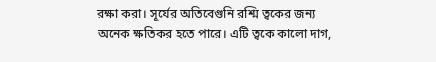রক্ষা করা। সূর্যের অতিবেগুনি রশ্মি ত্বকের জন্য অনেক ক্ষতিকর হতে পারে। এটি ত্বকে কালো দাগ,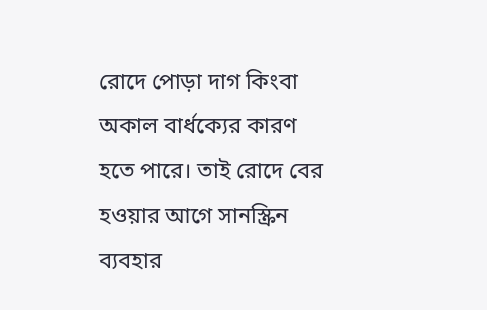রোদে পোড়া দাগ কিংবা অকাল বার্ধক্যের কারণ হতে পারে। তাই রোদে বের হওয়ার আগে সানস্ক্রিন ব্যবহার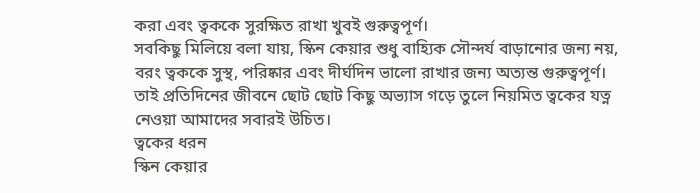করা এবং ত্বককে সুরক্ষিত রাখা খুবই গুরুত্বপূর্ণ।
সবকিছু মিলিয়ে বলা যায়, স্কিন কেয়ার শুধু বাহ্যিক সৌন্দর্য বাড়ানোর জন্য নয়, বরং ত্বককে সুস্থ, পরিষ্কার এবং দীর্ঘদিন ভালো রাখার জন্য অত্যন্ত গুরুত্বপূর্ণ। তাই প্রতিদিনের জীবনে ছোট ছোট কিছু অভ্যাস গড়ে তুলে নিয়মিত ত্বকের যত্ন নেওয়া আমাদের সবারই উচিত।
ত্বকের ধরন
স্কিন কেয়ার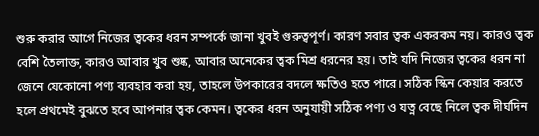শুরু করার আগে নিজের ত্বকের ধরন সম্পর্কে জানা খুবই গুরুত্বপূর্ণ। কারণ সবার ত্বক একরকম নয়। কারও ত্বক বেশি তৈলাক্ত, কারও আবার খুব শুষ্ক, আবার অনেকের ত্বক মিশ্র ধরনের হয়। তাই যদি নিজের ত্বকের ধরন না জেনে যেকোনো পণ্য ব্যবহার করা হয়, তাহলে উপকারের বদলে ক্ষতিও হতে পারে। সঠিক স্কিন কেয়ার করতে হলে প্রথমেই বুঝতে হবে আপনার ত্বক কেমন। ত্বকের ধরন অনুযায়ী সঠিক পণ্য ও যত্ন বেছে নিলে ত্বক দীর্ঘদিন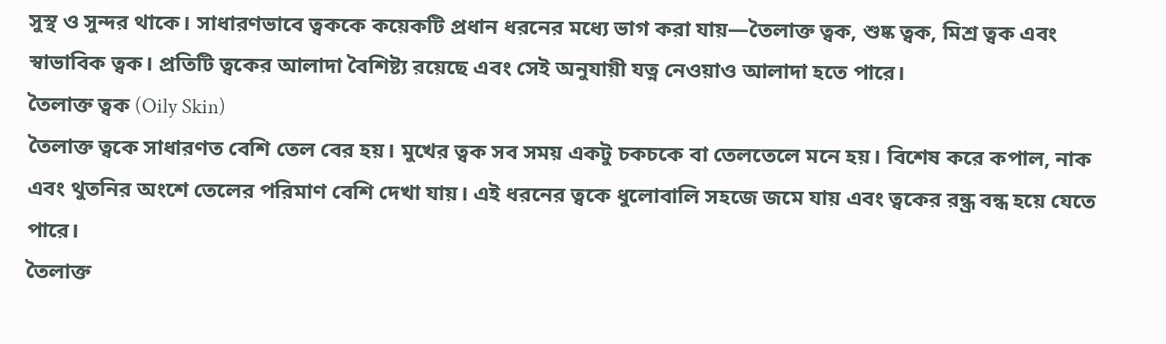সুস্থ ও সুন্দর থাকে। সাধারণভাবে ত্বককে কয়েকটি প্রধান ধরনের মধ্যে ভাগ করা যায়—তৈলাক্ত ত্বক, শুষ্ক ত্বক, মিশ্র ত্বক এবং স্বাভাবিক ত্বক। প্রতিটি ত্বকের আলাদা বৈশিষ্ট্য রয়েছে এবং সেই অনুযায়ী যত্ন নেওয়াও আলাদা হতে পারে।
তৈলাক্ত ত্বক (Oily Skin)
তৈলাক্ত ত্বকে সাধারণত বেশি তেল বের হয়। মুখের ত্বক সব সময় একটু চকচকে বা তেলতেলে মনে হয়। বিশেষ করে কপাল, নাক এবং থুতনির অংশে তেলের পরিমাণ বেশি দেখা যায়। এই ধরনের ত্বকে ধুলোবালি সহজে জমে যায় এবং ত্বকের রন্ধ্র বন্ধ হয়ে যেতে পারে।
তৈলাক্ত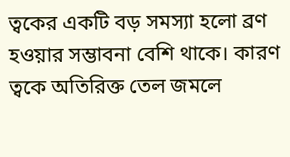ত্বকের একটি বড় সমস্যা হলো ব্রণ হওয়ার সম্ভাবনা বেশি থাকে। কারণ ত্বকে অতিরিক্ত তেল জমলে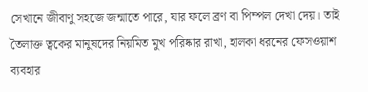সেখানে জীবাণু সহজে জন্মাতে পারে, যার ফলে ব্রণ বা পিম্পল দেখা দেয়। তাই তৈলাক্ত ত্বকের মানুষদের নিয়মিত মুখ পরিষ্কার রাখা, হালকা ধরনের ফেসওয়াশ ব্যবহার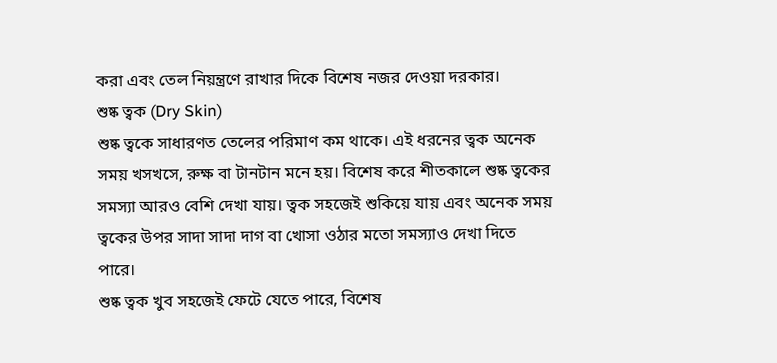করা এবং তেল নিয়ন্ত্রণে রাখার দিকে বিশেষ নজর দেওয়া দরকার।
শুষ্ক ত্বক (Dry Skin)
শুষ্ক ত্বকে সাধারণত তেলের পরিমাণ কম থাকে। এই ধরনের ত্বক অনেক সময় খসখসে, রুক্ষ বা টানটান মনে হয়। বিশেষ করে শীতকালে শুষ্ক ত্বকের সমস্যা আরও বেশি দেখা যায়। ত্বক সহজেই শুকিয়ে যায় এবং অনেক সময় ত্বকের উপর সাদা সাদা দাগ বা খোসা ওঠার মতো সমস্যাও দেখা দিতে পারে।
শুষ্ক ত্বক খুব সহজেই ফেটে যেতে পারে, বিশেষ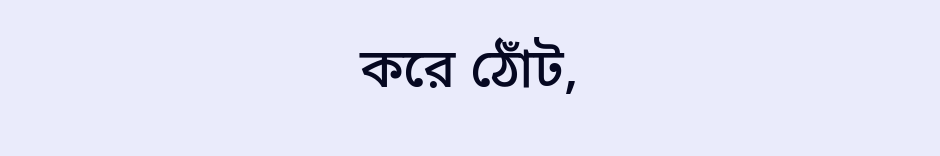করে ঠোঁট,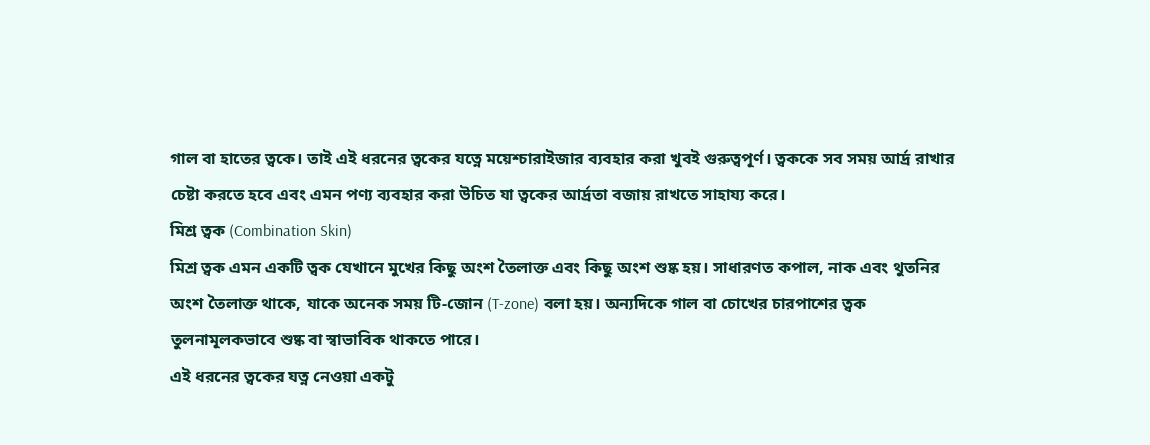গাল বা হাতের ত্বকে। তাই এই ধরনের ত্বকের যত্নে ময়েশ্চারাইজার ব্যবহার করা খুবই গুরুত্বপূর্ণ। ত্বককে সব সময় আর্দ্র রাখার চেষ্টা করতে হবে এবং এমন পণ্য ব্যবহার করা উচিত যা ত্বকের আর্দ্রতা বজায় রাখতে সাহায্য করে।
মিশ্র ত্বক (Combination Skin)
মিশ্র ত্বক এমন একটি ত্বক যেখানে মুখের কিছু অংশ তৈলাক্ত এবং কিছু অংশ শুষ্ক হয়। সাধারণত কপাল, নাক এবং থুতনির অংশ তৈলাক্ত থাকে, যাকে অনেক সময় টি-জোন (T-zone) বলা হয়। অন্যদিকে গাল বা চোখের চারপাশের ত্বক তুলনামূলকভাবে শুষ্ক বা স্বাভাবিক থাকতে পারে।
এই ধরনের ত্বকের যত্ন নেওয়া একটু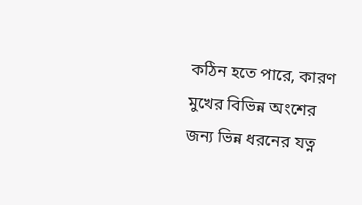কঠিন হতে পারে, কারণ মুখের বিভিন্ন অংশের জন্য ভিন্ন ধরনের যত্ন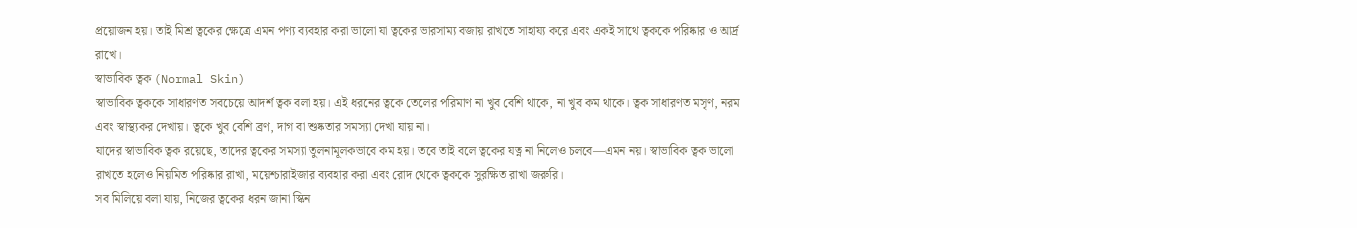প্রয়োজন হয়। তাই মিশ্র ত্বকের ক্ষেত্রে এমন পণ্য ব্যবহার করা ভালো যা ত্বকের ভারসাম্য বজায় রাখতে সাহায্য করে এবং একই সাথে ত্বককে পরিষ্কার ও আর্দ্র রাখে।
স্বাভাবিক ত্বক (Normal Skin)
স্বাভাবিক ত্বককে সাধারণত সবচেয়ে আদর্শ ত্বক বলা হয়। এই ধরনের ত্বকে তেলের পরিমাণ না খুব বেশি থাকে, না খুব কম থাকে। ত্বক সাধারণত মসৃণ, নরম এবং স্বাস্থ্যকর দেখায়। ত্বকে খুব বেশি ব্রণ, দাগ বা শুষ্কতার সমস্যা দেখা যায় না।
যাদের স্বাভাবিক ত্বক রয়েছে, তাদের ত্বকের সমস্যা তুলনামূলকভাবে কম হয়। তবে তাই বলে ত্বকের যত্ন না নিলেও চলবে—এমন নয়। স্বাভাবিক ত্বক ভালো রাখতে হলেও নিয়মিত পরিষ্কার রাখা, ময়েশ্চারাইজার ব্যবহার করা এবং রোদ থেকে ত্বককে সুরক্ষিত রাখা জরুরি।
সব মিলিয়ে বলা যায়, নিজের ত্বকের ধরন জানা স্কিন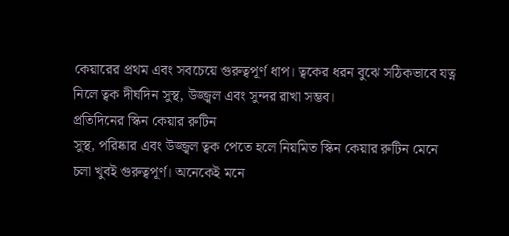কেয়ারের প্রথম এবং সবচেয়ে গুরুত্বপূর্ণ ধাপ। ত্বকের ধরন বুঝে সঠিকভাবে যত্ন নিলে ত্বক দীর্ঘদিন সুস্থ, উজ্জ্বল এবং সুন্দর রাখা সম্ভব।
প্রতিদিনের স্কিন কেয়ার রুটিন
সুস্থ, পরিষ্কার এবং উজ্জ্বল ত্বক পেতে হলে নিয়মিত স্কিন কেয়ার রুটিন মেনে চলা খুবই গুরুত্বপূর্ণ। অনেকেই মনে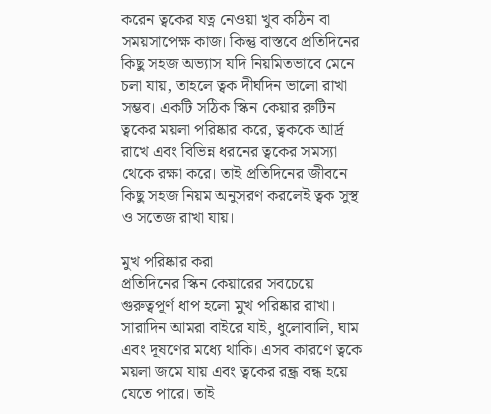করেন ত্বকের যত্ন নেওয়া খুব কঠিন বা সময়সাপেক্ষ কাজ। কিন্তু বাস্তবে প্রতিদিনের কিছু সহজ অভ্যাস যদি নিয়মিতভাবে মেনে চলা যায়, তাহলে ত্বক দীর্ঘদিন ভালো রাখা সম্ভব। একটি সঠিক স্কিন কেয়ার রুটিন ত্বকের ময়লা পরিষ্কার করে, ত্বককে আর্দ্র রাখে এবং বিভিন্ন ধরনের ত্বকের সমস্যা থেকে রক্ষা করে। তাই প্রতিদিনের জীবনে কিছু সহজ নিয়ম অনুসরণ করলেই ত্বক সুস্থ ও সতেজ রাখা যায়।

মুখ পরিষ্কার করা
প্রতিদিনের স্কিন কেয়ারের সবচেয়ে গুরুত্বপূর্ণ ধাপ হলো মুখ পরিষ্কার রাখা। সারাদিন আমরা বাইরে যাই, ধুলোবালি, ঘাম এবং দূষণের মধ্যে থাকি। এসব কারণে ত্বকে ময়লা জমে যায় এবং ত্বকের রন্ধ্র বন্ধ হয়ে যেতে পারে। তাই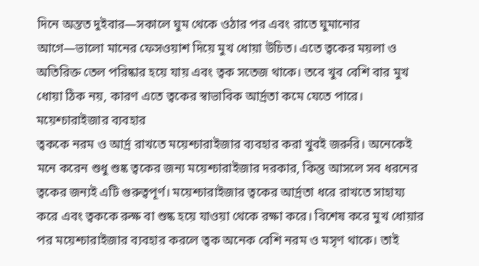দিনে অন্তত দুইবার—সকালে ঘুম থেকে ওঠার পর এবং রাতে ঘুমানোর আগে—ভালো মানের ফেসওয়াশ দিয়ে মুখ ধোয়া উচিত। এতে ত্বকের ময়লা ও অতিরিক্ত তেল পরিষ্কার হয়ে যায় এবং ত্বক সতেজ থাকে। তবে খুব বেশি বার মুখ ধোয়া ঠিক নয়, কারণ এতে ত্বকের স্বাভাবিক আর্দ্রতা কমে যেতে পারে।
ময়েশ্চারাইজার ব্যবহার
ত্বককে নরম ও আর্দ্র রাখতে ময়েশ্চারাইজার ব্যবহার করা খুবই জরুরি। অনেকেই মনে করেন শুধু শুষ্ক ত্বকের জন্য ময়েশ্চারাইজার দরকার, কিন্তু আসলে সব ধরনের ত্বকের জন্যই এটি গুরুত্বপূর্ণ। ময়েশ্চারাইজার ত্বকের আর্দ্রতা ধরে রাখতে সাহায্য করে এবং ত্বককে রুক্ষ বা শুষ্ক হয়ে যাওয়া থেকে রক্ষা করে। বিশেষ করে মুখ ধোয়ার পর ময়েশ্চারাইজার ব্যবহার করলে ত্বক অনেক বেশি নরম ও মসৃণ থাকে। তাই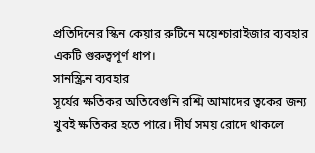প্রতিদিনের স্কিন কেয়ার রুটিনে ময়েশ্চারাইজার ব্যবহার একটি গুরুত্বপূর্ণ ধাপ।
সানস্ক্রিন ব্যবহার
সূর্যের ক্ষতিকর অতিবেগুনি রশ্মি আমাদের ত্বকের জন্য খুবই ক্ষতিকর হতে পারে। দীর্ঘ সময় রোদে থাকলে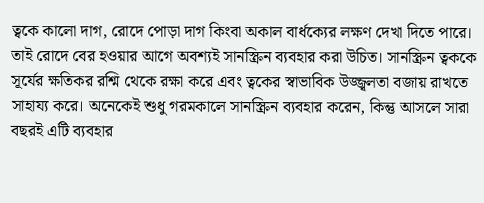ত্বকে কালো দাগ, রোদে পোড়া দাগ কিংবা অকাল বার্ধক্যের লক্ষণ দেখা দিতে পারে। তাই রোদে বের হওয়ার আগে অবশ্যই সানস্ক্রিন ব্যবহার করা উচিত। সানস্ক্রিন ত্বককে সূর্যের ক্ষতিকর রশ্মি থেকে রক্ষা করে এবং ত্বকের স্বাভাবিক উজ্জ্বলতা বজায় রাখতে সাহায্য করে। অনেকেই শুধু গরমকালে সানস্ক্রিন ব্যবহার করেন, কিন্তু আসলে সারা বছরই এটি ব্যবহার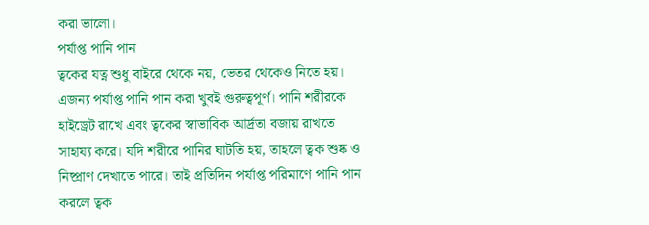করা ভালো।
পর্যাপ্ত পানি পান
ত্বকের যত্ন শুধু বাইরে থেকে নয়, ভেতর থেকেও নিতে হয়। এজন্য পর্যাপ্ত পানি পান করা খুবই গুরুত্বপূর্ণ। পানি শরীরকে হাইড্রেট রাখে এবং ত্বকের স্বাভাবিক আর্দ্রতা বজায় রাখতে সাহায্য করে। যদি শরীরে পানির ঘাটতি হয়, তাহলে ত্বক শুষ্ক ও নিষ্প্রাণ দেখাতে পারে। তাই প্রতিদিন পর্যাপ্ত পরিমাণে পানি পান করলে ত্বক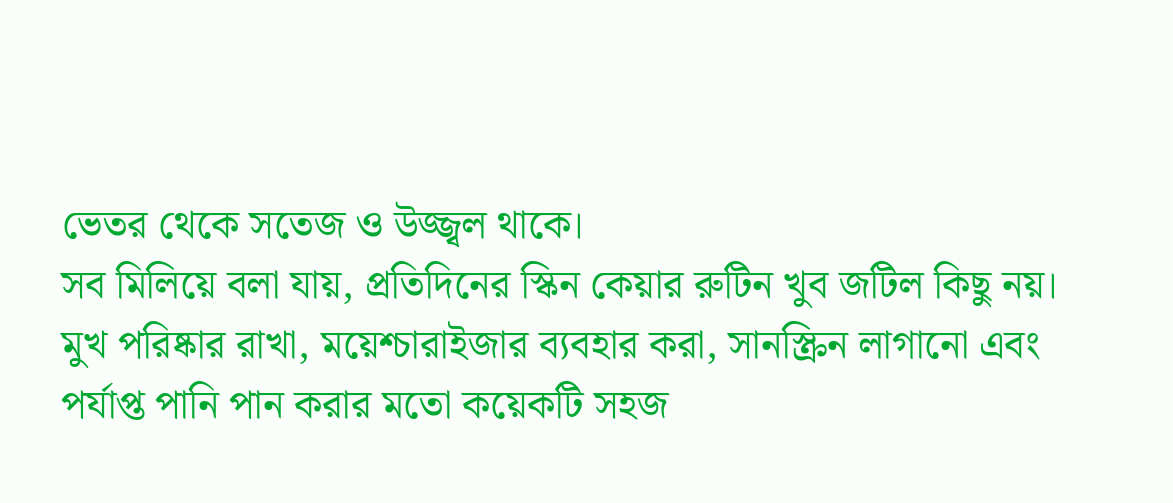ভেতর থেকে সতেজ ও উজ্জ্বল থাকে।
সব মিলিয়ে বলা যায়, প্রতিদিনের স্কিন কেয়ার রুটিন খুব জটিল কিছু নয়। মুখ পরিষ্কার রাখা, ময়েশ্চারাইজার ব্যবহার করা, সানস্ক্রিন লাগানো এবং পর্যাপ্ত পানি পান করার মতো কয়েকটি সহজ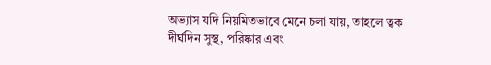অভ্যাস যদি নিয়মিতভাবে মেনে চলা যায়, তাহলে ত্বক দীর্ঘদিন সুস্থ, পরিষ্কার এবং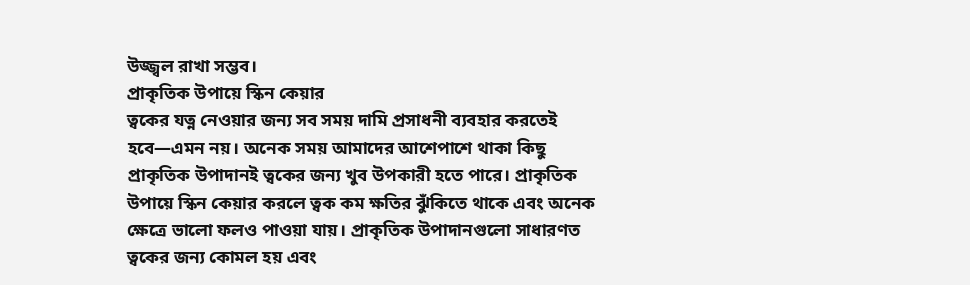উজ্জ্বল রাখা সম্ভব।
প্রাকৃতিক উপায়ে স্কিন কেয়ার
ত্বকের যত্ন নেওয়ার জন্য সব সময় দামি প্রসাধনী ব্যবহার করতেই হবে—এমন নয়। অনেক সময় আমাদের আশেপাশে থাকা কিছু প্রাকৃতিক উপাদানই ত্বকের জন্য খুব উপকারী হতে পারে। প্রাকৃতিক উপায়ে স্কিন কেয়ার করলে ত্বক কম ক্ষতির ঝুঁকিতে থাকে এবং অনেক ক্ষেত্রে ভালো ফলও পাওয়া যায়। প্রাকৃতিক উপাদানগুলো সাধারণত ত্বকের জন্য কোমল হয় এবং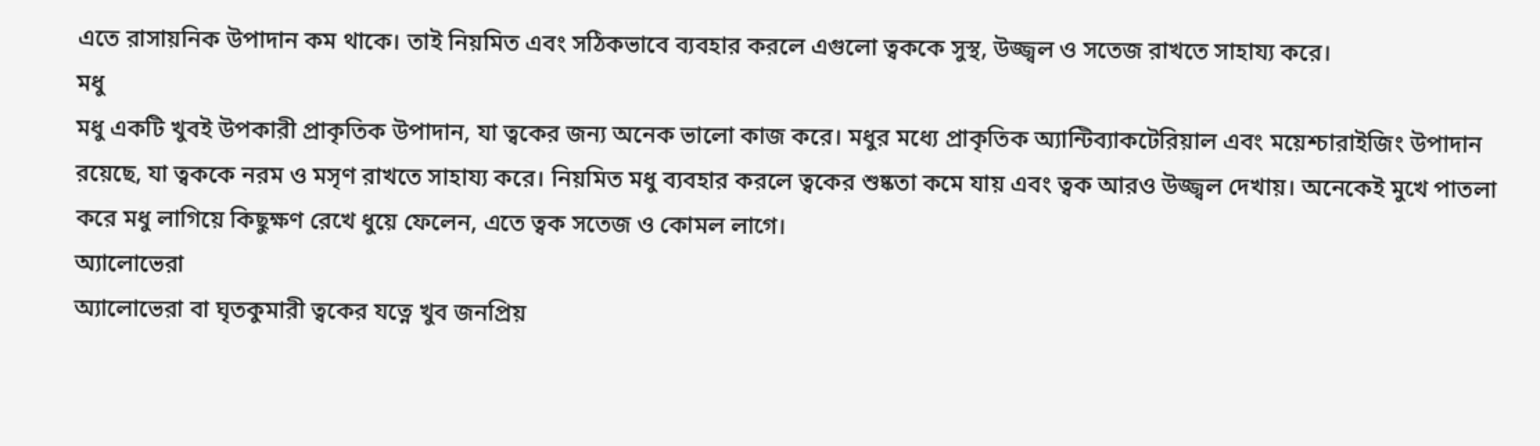এতে রাসায়নিক উপাদান কম থাকে। তাই নিয়মিত এবং সঠিকভাবে ব্যবহার করলে এগুলো ত্বককে সুস্থ, উজ্জ্বল ও সতেজ রাখতে সাহায্য করে।
মধু
মধু একটি খুবই উপকারী প্রাকৃতিক উপাদান, যা ত্বকের জন্য অনেক ভালো কাজ করে। মধুর মধ্যে প্রাকৃতিক অ্যান্টিব্যাকটেরিয়াল এবং ময়েশ্চারাইজিং উপাদান রয়েছে, যা ত্বককে নরম ও মসৃণ রাখতে সাহায্য করে। নিয়মিত মধু ব্যবহার করলে ত্বকের শুষ্কতা কমে যায় এবং ত্বক আরও উজ্জ্বল দেখায়। অনেকেই মুখে পাতলা করে মধু লাগিয়ে কিছুক্ষণ রেখে ধুয়ে ফেলেন, এতে ত্বক সতেজ ও কোমল লাগে।
অ্যালোভেরা
অ্যালোভেরা বা ঘৃতকুমারী ত্বকের যত্নে খুব জনপ্রিয়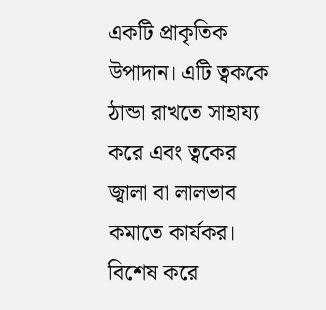একটি প্রাকৃতিক উপাদান। এটি ত্বককে ঠান্ডা রাখতে সাহায্য করে এবং ত্বকের জ্বালা বা লালভাব কমাতে কার্যকর। বিশেষ করে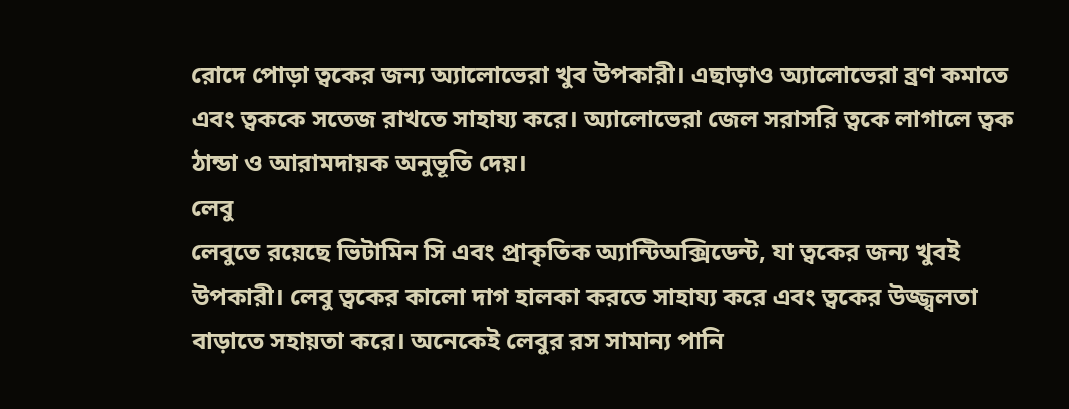রোদে পোড়া ত্বকের জন্য অ্যালোভেরা খুব উপকারী। এছাড়াও অ্যালোভেরা ব্রণ কমাতে এবং ত্বককে সতেজ রাখতে সাহায্য করে। অ্যালোভেরা জেল সরাসরি ত্বকে লাগালে ত্বক ঠান্ডা ও আরামদায়ক অনুভূতি দেয়।
লেবু
লেবুতে রয়েছে ভিটামিন সি এবং প্রাকৃতিক অ্যান্টিঅক্সিডেন্ট, যা ত্বকের জন্য খুবই উপকারী। লেবু ত্বকের কালো দাগ হালকা করতে সাহায্য করে এবং ত্বকের উজ্জ্বলতা বাড়াতে সহায়তা করে। অনেকেই লেবুর রস সামান্য পানি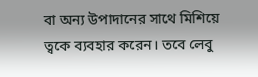বা অন্য উপাদানের সাথে মিশিয়ে ত্বকে ব্যবহার করেন। তবে লেবু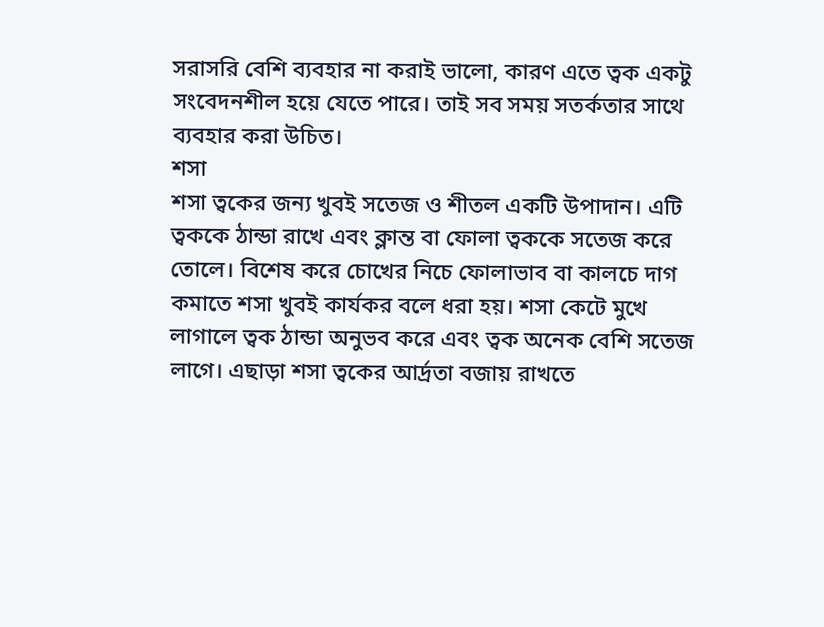সরাসরি বেশি ব্যবহার না করাই ভালো, কারণ এতে ত্বক একটু সংবেদনশীল হয়ে যেতে পারে। তাই সব সময় সতর্কতার সাথে ব্যবহার করা উচিত।
শসা
শসা ত্বকের জন্য খুবই সতেজ ও শীতল একটি উপাদান। এটি ত্বককে ঠান্ডা রাখে এবং ক্লান্ত বা ফোলা ত্বককে সতেজ করে তোলে। বিশেষ করে চোখের নিচে ফোলাভাব বা কালচে দাগ কমাতে শসা খুবই কার্যকর বলে ধরা হয়। শসা কেটে মুখে লাগালে ত্বক ঠান্ডা অনুভব করে এবং ত্বক অনেক বেশি সতেজ লাগে। এছাড়া শসা ত্বকের আর্দ্রতা বজায় রাখতে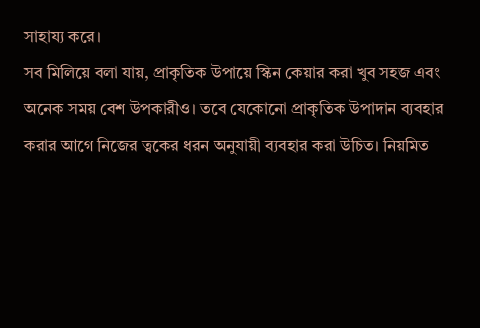সাহায্য করে।
সব মিলিয়ে বলা যায়, প্রাকৃতিক উপায়ে স্কিন কেয়ার করা খুব সহজ এবং অনেক সময় বেশ উপকারীও। তবে যেকোনো প্রাকৃতিক উপাদান ব্যবহার করার আগে নিজের ত্বকের ধরন অনুযায়ী ব্যবহার করা উচিত। নিয়মিত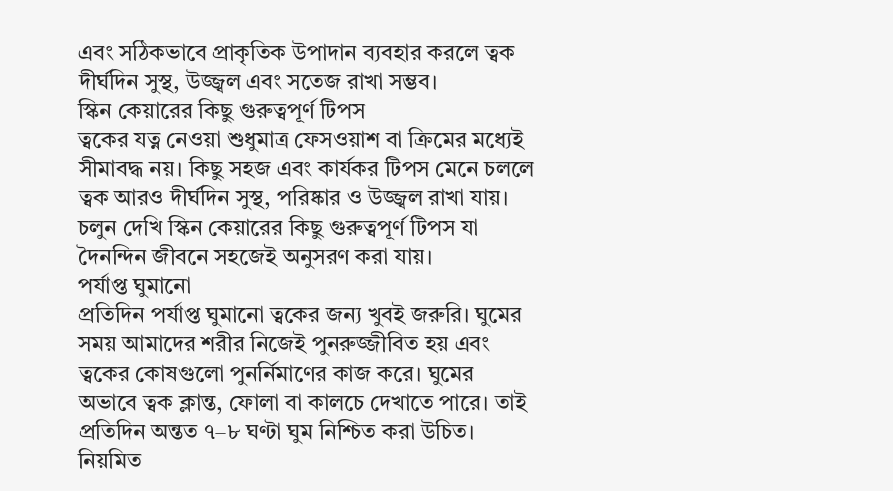এবং সঠিকভাবে প্রাকৃতিক উপাদান ব্যবহার করলে ত্বক দীর্ঘদিন সুস্থ, উজ্জ্বল এবং সতেজ রাখা সম্ভব।
স্কিন কেয়ারের কিছু গুরুত্বপূর্ণ টিপস
ত্বকের যত্ন নেওয়া শুধুমাত্র ফেসওয়াশ বা ক্রিমের মধ্যেই সীমাবদ্ধ নয়। কিছু সহজ এবং কার্যকর টিপস মেনে চললে ত্বক আরও দীর্ঘদিন সুস্থ, পরিষ্কার ও উজ্জ্বল রাখা যায়। চলুন দেখি স্কিন কেয়ারের কিছু গুরুত্বপূর্ণ টিপস যা দৈনন্দিন জীবনে সহজেই অনুসরণ করা যায়।
পর্যাপ্ত ঘুমানো
প্রতিদিন পর্যাপ্ত ঘুমানো ত্বকের জন্য খুবই জরুরি। ঘুমের সময় আমাদের শরীর নিজেই পুনরুজ্জীবিত হয় এবং ত্বকের কোষগুলো পুনর্নিমাণের কাজ করে। ঘুমের অভাবে ত্বক ক্লান্ত, ফোলা বা কালচে দেখাতে পারে। তাই প্রতিদিন অন্তত ৭–৮ ঘণ্টা ঘুম নিশ্চিত করা উচিত। নিয়মিত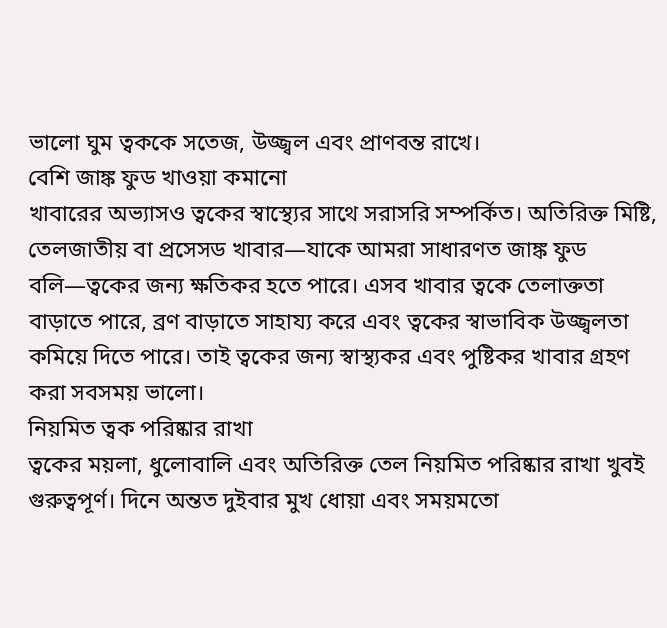ভালো ঘুম ত্বককে সতেজ, উজ্জ্বল এবং প্রাণবন্ত রাখে।
বেশি জাঙ্ক ফুড খাওয়া কমানো
খাবারের অভ্যাসও ত্বকের স্বাস্থ্যের সাথে সরাসরি সম্পর্কিত। অতিরিক্ত মিষ্টি, তেলজাতীয় বা প্রসেসড খাবার—যাকে আমরা সাধারণত জাঙ্ক ফুড বলি—ত্বকের জন্য ক্ষতিকর হতে পারে। এসব খাবার ত্বকে তেলাক্ততা বাড়াতে পারে, ব্রণ বাড়াতে সাহায্য করে এবং ত্বকের স্বাভাবিক উজ্জ্বলতা কমিয়ে দিতে পারে। তাই ত্বকের জন্য স্বাস্থ্যকর এবং পুষ্টিকর খাবার গ্রহণ করা সবসময় ভালো।
নিয়মিত ত্বক পরিষ্কার রাখা
ত্বকের ময়লা, ধুলোবালি এবং অতিরিক্ত তেল নিয়মিত পরিষ্কার রাখা খুবই গুরুত্বপূর্ণ। দিনে অন্তত দুইবার মুখ ধোয়া এবং সময়মতো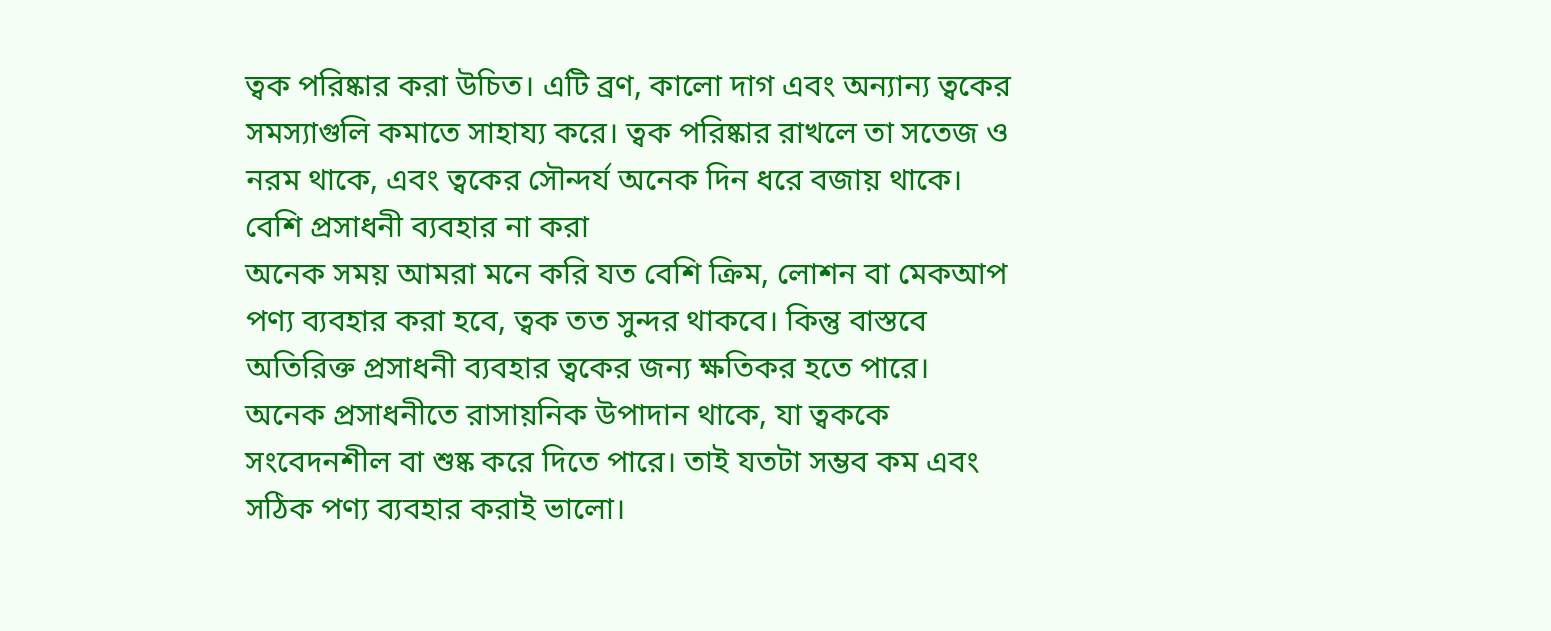ত্বক পরিষ্কার করা উচিত। এটি ব্রণ, কালো দাগ এবং অন্যান্য ত্বকের সমস্যাগুলি কমাতে সাহায্য করে। ত্বক পরিষ্কার রাখলে তা সতেজ ও নরম থাকে, এবং ত্বকের সৌন্দর্য অনেক দিন ধরে বজায় থাকে।
বেশি প্রসাধনী ব্যবহার না করা
অনেক সময় আমরা মনে করি যত বেশি ক্রিম, লোশন বা মেকআপ পণ্য ব্যবহার করা হবে, ত্বক তত সুন্দর থাকবে। কিন্তু বাস্তবে অতিরিক্ত প্রসাধনী ব্যবহার ত্বকের জন্য ক্ষতিকর হতে পারে। অনেক প্রসাধনীতে রাসায়নিক উপাদান থাকে, যা ত্বককে সংবেদনশীল বা শুষ্ক করে দিতে পারে। তাই যতটা সম্ভব কম এবং সঠিক পণ্য ব্যবহার করাই ভালো।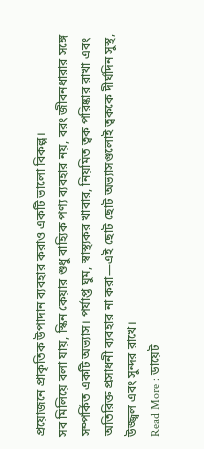প্রয়োজনে প্রাকৃতিক উপাদান ব্যবহার করাও একটি ভালো বিকল্প।
সব মিলিয়ে বলা যায়, স্কিন কেয়ার শুধু বাহ্যিক পণ্য ব্যবহার নয়, বরং জীবনধারার সঙ্গে সম্পর্কিত একটি অভ্যাস। পর্যাপ্ত ঘুম, স্বাস্থ্যকর খাবার, নিয়মিত ত্বক পরিষ্কার রাখা এবং অতিরিক্ত প্রসাধনী ব্যবহার না করা—এই ছোট ছোট অভ্যাসগুলোই ত্বককে দীর্ঘদিন সুস্থ, উজ্জ্বল এবং সুন্দর রাখে।
Read More : ডায়েট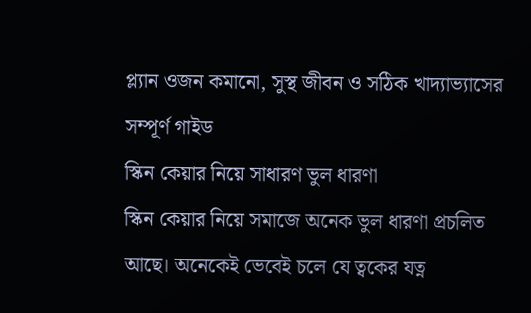প্ল্যান ওজন কমানো, সুস্থ জীবন ও সঠিক খাদ্যাভ্যাসের সম্পূর্ণ গাইড
স্কিন কেয়ার নিয়ে সাধারণ ভুল ধারণা
স্কিন কেয়ার নিয়ে সমাজে অনেক ভুল ধারণা প্রচলিত আছে। অনেকেই ভেবেই চলে যে ত্বকের যত্ন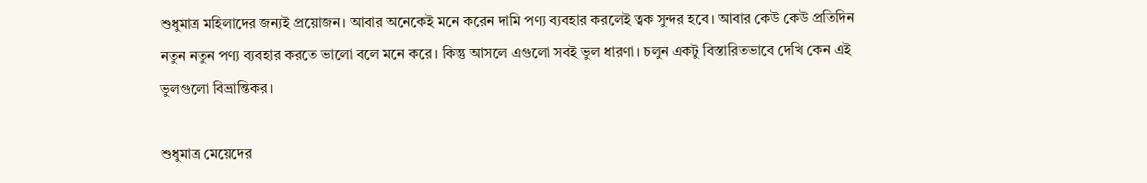শুধুমাত্র মহিলাদের জন্যই প্রয়োজন। আবার অনেকেই মনে করেন দামি পণ্য ব্যবহার করলেই ত্বক সুন্দর হবে। আবার কেউ কেউ প্রতিদিন নতুন নতুন পণ্য ব্যবহার করতে ভালো বলে মনে করে। কিন্তু আসলে এগুলো সবই ভুল ধারণা। চলুন একটু বিস্তারিতভাবে দেখি কেন এই ভুলগুলো বিভ্রান্তিকর।

শুধুমাত্র মেয়েদের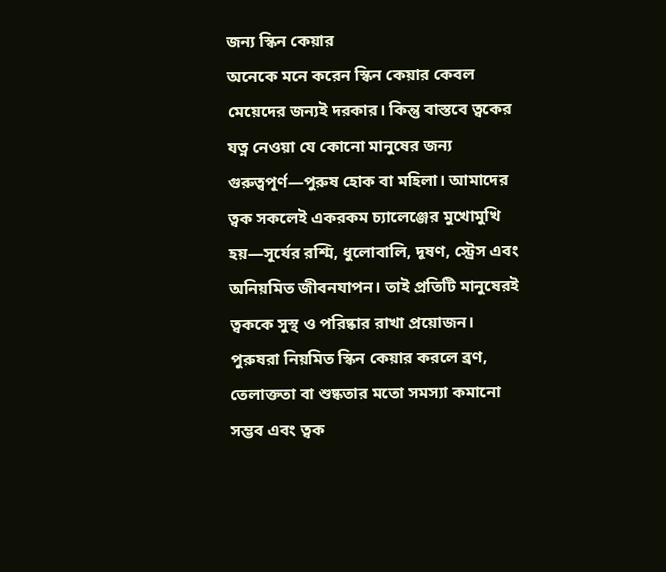জন্য স্কিন কেয়ার
অনেকে মনে করেন স্কিন কেয়ার কেবল মেয়েদের জন্যই দরকার। কিন্তু বাস্তবে ত্বকের যত্ন নেওয়া যে কোনো মানুষের জন্য গুরুত্বপূর্ণ—পুরুষ হোক বা মহিলা। আমাদের ত্বক সকলেই একরকম চ্যালেঞ্জের মুখোমুখি হয়—সূর্যের রশ্মি, ধুলোবালি, দূষণ, স্ট্রেস এবং অনিয়মিত জীবনযাপন। তাই প্রতিটি মানুষেরই ত্বককে সুস্থ ও পরিষ্কার রাখা প্রয়োজন। পুরুষরা নিয়মিত স্কিন কেয়ার করলে ব্রণ, তেলাক্ততা বা শুষ্কতার মতো সমস্যা কমানো সম্ভব এবং ত্বক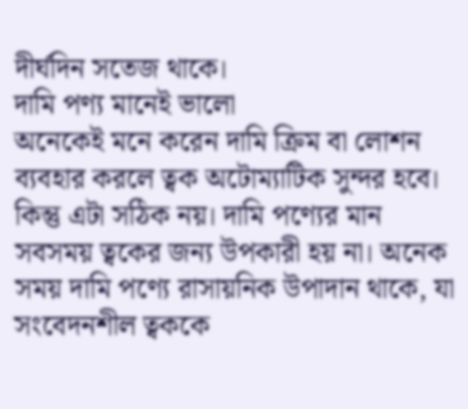দীর্ঘদিন সতেজ থাকে।
দামি পণ্য মানেই ভালো
অনেকেই মনে করেন দামি ক্রিম বা লোশন ব্যবহার করলে ত্বক অটোম্যাটিক সুন্দর হবে। কিন্তু এটা সঠিক নয়। দামি পণ্যের মান সবসময় ত্বকের জন্য উপকারী হয় না। অনেক সময় দামি পণ্যে রাসায়নিক উপাদান থাকে, যা সংবেদনশীল ত্বককে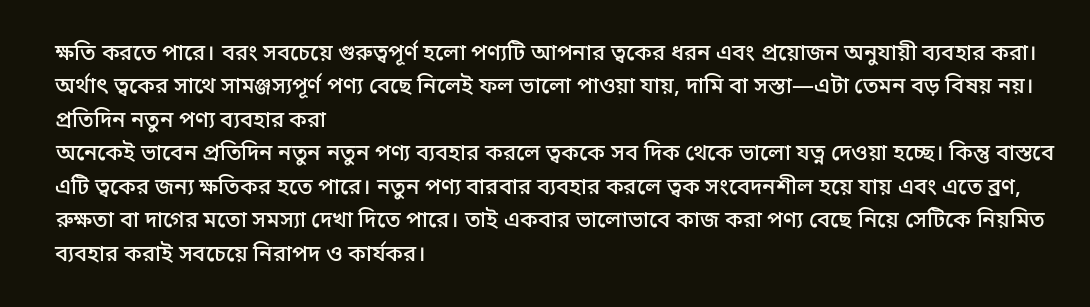ক্ষতি করতে পারে। বরং সবচেয়ে গুরুত্বপূর্ণ হলো পণ্যটি আপনার ত্বকের ধরন এবং প্রয়োজন অনুযায়ী ব্যবহার করা। অর্থাৎ ত্বকের সাথে সামঞ্জস্যপূর্ণ পণ্য বেছে নিলেই ফল ভালো পাওয়া যায়, দামি বা সস্তা—এটা তেমন বড় বিষয় নয়।
প্রতিদিন নতুন পণ্য ব্যবহার করা
অনেকেই ভাবেন প্রতিদিন নতুন নতুন পণ্য ব্যবহার করলে ত্বককে সব দিক থেকে ভালো যত্ন দেওয়া হচ্ছে। কিন্তু বাস্তবে এটি ত্বকের জন্য ক্ষতিকর হতে পারে। নতুন পণ্য বারবার ব্যবহার করলে ত্বক সংবেদনশীল হয়ে যায় এবং এতে ব্রণ, রুক্ষতা বা দাগের মতো সমস্যা দেখা দিতে পারে। তাই একবার ভালোভাবে কাজ করা পণ্য বেছে নিয়ে সেটিকে নিয়মিত ব্যবহার করাই সবচেয়ে নিরাপদ ও কার্যকর।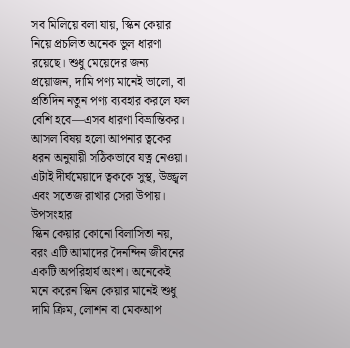সব মিলিয়ে বলা যায়, স্কিন কেয়ার নিয়ে প্রচলিত অনেক ভুল ধারণা রয়েছে। শুধু মেয়েদের জন্য প্রয়োজন, দামি পণ্য মানেই ভালো, বা প্রতিদিন নতুন পণ্য ব্যবহার করলে ফল বেশি হবে—এসব ধারণা বিভ্রান্তিকর। আসল বিষয় হলো আপনার ত্বকের ধরন অনুযায়ী সঠিকভাবে যত্ন নেওয়া। এটাই দীর্ঘমেয়াদে ত্বককে সুস্থ, উজ্জ্বল এবং সতেজ রাখার সেরা উপায়।
উপসংহার
স্কিন কেয়ার কোনো বিলাসিতা নয়, বরং এটি আমাদের দৈনন্দিন জীবনের একটি অপরিহার্য অংশ। অনেকেই মনে করেন স্কিন কেয়ার মানেই শুধু দামি ক্রিম, লোশন বা মেকআপ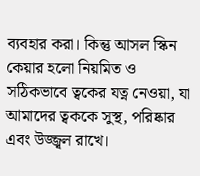ব্যবহার করা। কিন্তু আসল স্কিন কেয়ার হলো নিয়মিত ও সঠিকভাবে ত্বকের যত্ন নেওয়া, যা আমাদের ত্বককে সুস্থ, পরিষ্কার এবং উজ্জ্বল রাখে।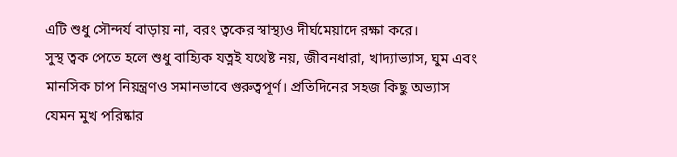এটি শুধু সৌন্দর্য বাড়ায় না, বরং ত্বকের স্বাস্থ্যও দীর্ঘমেয়াদে রক্ষা করে।
সুস্থ ত্বক পেতে হলে শুধু বাহ্যিক যত্নই যথেষ্ট নয়, জীবনধারা, খাদ্যাভ্যাস, ঘুম এবং মানসিক চাপ নিয়ন্ত্রণও সমানভাবে গুরুত্বপূর্ণ। প্রতিদিনের সহজ কিছু অভ্যাস যেমন মুখ পরিষ্কার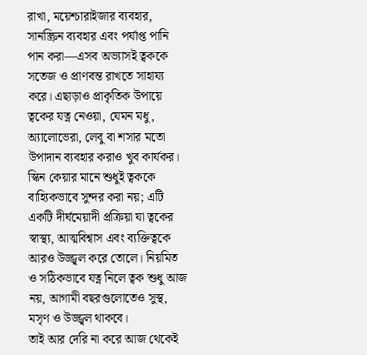রাখা, ময়েশ্চারাইজার ব্যবহার, সানস্ক্রিন ব্যবহার এবং পর্যাপ্ত পানি পান করা—এসব অভ্যাসই ত্বককে সতেজ ও প্রাণবন্ত রাখতে সাহায্য করে। এছাড়াও প্রাকৃতিক উপায়ে ত্বকের যত্ন নেওয়া, যেমন মধু, অ্যালোভেরা, লেবু বা শসার মতো উপাদান ব্যবহার করাও খুব কার্যকর।
স্কিন কেয়ার মানে শুধুই ত্বককে বাহ্যিকভাবে সুন্দর করা নয়; এটি একটি দীর্ঘমেয়াদী প্রক্রিয়া যা ত্বকের স্বাস্থ্য, আত্মবিশ্বাস এবং ব্যক্তিত্বকে আরও উজ্জ্বল করে তোলে। নিয়মিত ও সঠিকভাবে যত্ন নিলে ত্বক শুধু আজ নয়, আগামী বছরগুলোতেও সুস্থ, মসৃণ ও উজ্জ্বল থাকবে।
তাই আর দেরি না করে আজ থেকেই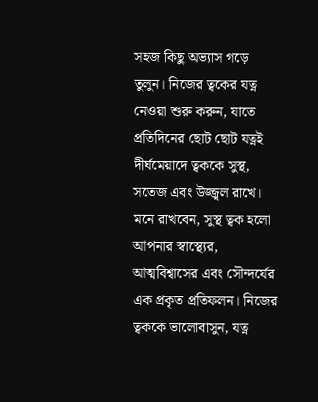সহজ কিছু অভ্যাস গড়ে তুলুন। নিজের ত্বকের যত্ন নেওয়া শুরু করুন, যাতে প্রতিদিনের ছোট ছোট যত্নই দীর্ঘমেয়াদে ত্বককে সুস্থ, সতেজ এবং উজ্জ্বল রাখে। মনে রাখবেন, সুস্থ ত্বক হলো আপনার স্বাস্থ্যের, আত্মবিশ্বাসের এবং সৌন্দর্যের এক প্রকৃত প্রতিফলন। নিজের ত্বককে ভালোবাসুন, যত্ন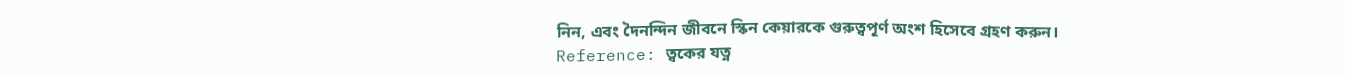নিন, এবং দৈনন্দিন জীবনে স্কিন কেয়ারকে গুরুত্বপূর্ণ অংশ হিসেবে গ্রহণ করুন।
Reference: ত্বকের যত্ন